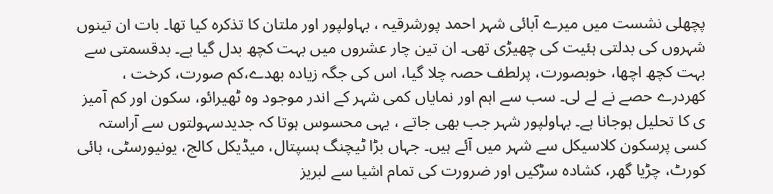پچھلی نشست میں میرے آبائی شہر احمد پورشرقیہ ، بہاولپور اور ملتان کا تذکرہ کیا تھا۔ بات ان تینوں شہروں کی بدلتی ہئیت کی چھیڑی تھی۔ ان تین چار عشروں میں بہت کچھ بدل گیا ہے۔ بدقسمتی سے بہت کچھ اچھا، خوبصورت، پرلطف حصہ چلا گیا، اس کی جگہ زیادہ بھدے،کم صورت، کرخت ، کھردرے حصے نے لے لی۔ سب سے اہم اور نمایاں کمی شہر کے اندر موجود وہ ٹھیرائو، سکون اور کم آمیز ی کا تحلیل ہوجانا ہے۔ بہاولپور شہر جب بھی جاتے ، یہی محسوس ہوتا کہ جدیدسہولتوں سے آراستہ کسی پرسکون کلاسیکل سے شہر میں آئے ہیں۔ جہاں بڑا ٹیچنگ ہسپتال، میڈیکل کالج، یونیورسٹی، ہائی کورٹ، چڑیا گھر، کشادہ سڑکیں اور ضرورت کی تمام اشیا سے لبریز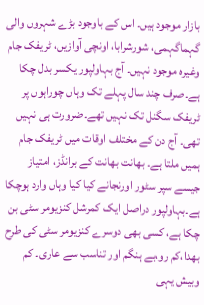بازار موجود ہیں۔ اس کے باوجود بڑے شہروں والی گہماگہمی، شورشرابا، اونچی آوازیں، ٹریفک جام وغیرہ موجود نہیں۔ آج بہاولپور یکسر بدل چکا ہے۔صرف چند سال پہلے تک وہاں چوراہوں پر ٹریفک سگنل تک نہیں تھے۔ضرورت ہی نہیں تھی۔ آج دن کے مختلف اوقات میں ٹریفک جام ہمیں ملتا ہے۔ بھانت بھانت کے برانڈز، امتیاز جیسے سپر سٹور اورنجانے کیا کیا وہاں وارد ہوچکا ہے۔بہاولپور دراصل ایک کمرشل کنزیومر سٹی بن چکا ہے، کسی بھی دوسرے کنزیومر سٹی کی طرح بھدا،کم رو،بے ہنگم اور تناسب سے عاری۔ کم وبیش یہی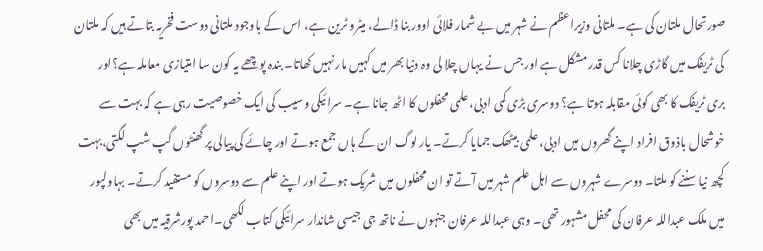صورتحال ملتان کی ہے۔ ملتانی وزیراعظم نے شہر میں بے شمار فلائی اوور بنا ڈالے، میٹرو ٹرین ہے، اس کے باوجود ملتانی دوست فخریہ بتاتے ہیں کہ ملتان کی ٹریفک میں گاڑی چلانا کس قدر مشکل ہے اور جس نے یہاں چلا لی وہ دنیا بھر میں کہیں مار نہیں کھاتا۔ بندہ پوچھے یہ کون سا امتیازی معاملہ ہے؟اور بری ٹریفک کا بھی کوئی مقابلہ ہوتا ہے؟ دوسری بڑی کمی ادبی، علمی محفلوں کا اٹھ جانا ہے۔ سرائیکی وسیب کی ایک خصوصیت رہی ہے کہ بہت سے خوشحال باذوق افراد اپنے گھروں میں ادبی، علمی بیٹھک جمایا کرتے۔ یار لوگ ان کے ہاں جمع ہوتے اور چائے کی پیالی پر گھنٹوں گپ شپ لگتی،بہت کچھ نیا سننے کو ملتا۔ دوسرے شہروں سے اہل علم شہر میں آتے تو ان محفلوں میں شریک ہوتے اور اپنے علم سے دوسروں کو مستفید کرتے۔ بہاولپور میں ملک عبداللہ عرفان کی محفل مشہور تھی۔ وہی عبداللہ عرفان جنہوں نے ناتھ جی جیسی شاندار سرائیکی کتاب لکھی۔احمد پورشرقیہ میں بھی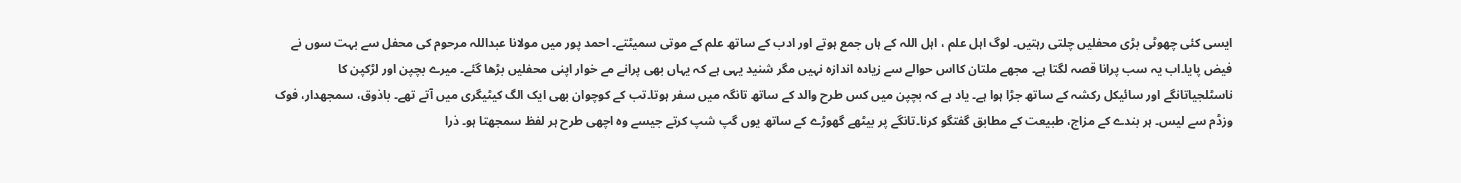ایسی کئی چھوٹی بڑی محفلیں چلتی رہتیں۔ لوگ اہل علم ، اہل اللہ کے ہاں جمع ہوتے اور ادب کے ساتھ علم کے موتی سمیٹتے۔ احمد پور میں مولانا عبداللہ مرحوم کی محفل سے بہت سوں نے فیض پایا۔اب یہ سب پرانا قصہ لگتا ہے۔ مجھے ملتان کااس حوالے سے زیادہ اندازہ نہیں مگر شنید یہی ہے کہ یہاں بھی پرانے مے خوار اپنی محفلیں بڑھا گئے۔ میرے بچپن اور لڑکپن کا ناسٹلجیاتانگے اور سائیکل رکشہ کے ساتھ جڑا ہوا ہے۔ یاد ہے کہ بچپن میں کس طرح والد کے ساتھ تانگہ میں سفر ہوتا۔تب کے کوچوان بھی ایک الگ کیٹیگری میں آتے تھے۔ باذوق، سمجھدار، فوک وزڈم سے لیس۔ ہر بندے کے مزاج، طبیعت کے مطابق گفتگو کرنا۔تانگے پر بیٹھے گھوڑے کے ساتھ یوں گپ شپ کرتے جیسے وہ اچھی طرح ہر لفظ سمجھتا ہو۔ ذرا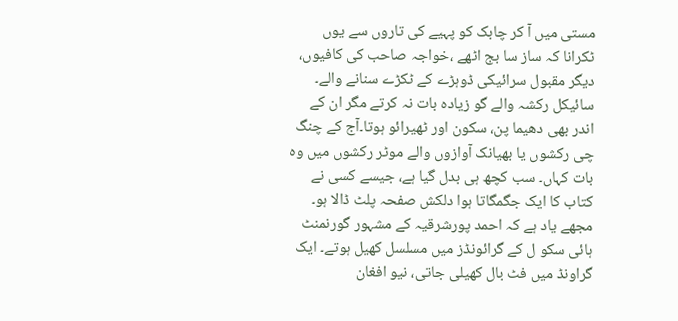مستی میں آ کر چابک کو پہیے کی تاروں سے یوں ٹکرانا کہ ساز سا بج اٹھے ،خواجہ صاحب کی کافیوں، دیگر مقبول سرائیکی ڈوہڑے کے ٹکڑے سنانے والے۔ سائیکل رکشہ والے گو زیادہ بات نہ کرتے مگر ان کے اندر بھی دھیما پن، سکون اور ٹھیرائو ہوتا۔آج کے چنگ چی رکشوں یا بھیانک آوازوں والے موٹر رکشوں میں وہ بات کہاں۔ سب کچھ ہی بدل گیا ہے، جیسے کسی نے کتاب کا ایک جگمگاتا ہوا دلکش صفحہ پلٹ ڈالا ہو۔ مجھے یاد ہے کہ احمد پورشرقیہ کے مشہور گورنمنٹ ہائی سکو ل کے گرائونڈز میں مسلسل کھیل ہوتے۔ ایک گراونڈ میں فٹ بال کھیلی جاتی، نیو افغان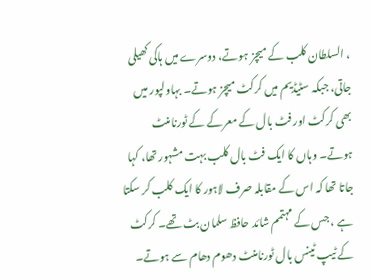، السلطان کلب کے میچز ہوتے، دوسرے میں ہاکی کھیلی جاتی، جبکہ سٹیڈیم میں کرکٹ میچز ہوتے۔ بہاولپور میں بھی کرکٹ اور فٹ بال کے معرکے کے ٹورنامنٹ ہوتے۔ وہاں کا ایک فٹ بال کلب بہت مشہور تھا، کہا جاتا تھا کہ اس کے مقابلہ صرف لاہور کا ایک کلب کر سکتا ہے ، جس کے مہتمم شائد حافظ سلمان بٹ تھے۔ کرکٹ کے ٹیپ ٹینس بال ٹورنامنٹ دھوم دھام سے ہوتے۔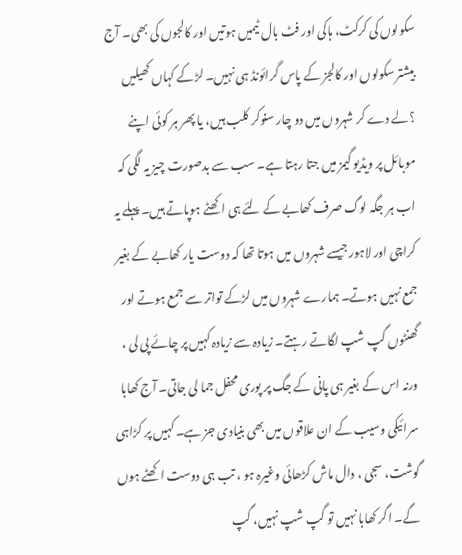سکولوں کی کرکٹ، ہاکی اور فٹ بال ٹیمیں ہوتیں اور کالجوں کی بھی۔ آج بیشتر سکولوں اور کالجز کے پاس گرائونڈ ہی نہیں۔ لڑکے کہاں کھیلیں ؟لے دے کر شہروں میں دو چار سنوکر کلب ہیں، یا پھر ہر کوئی اپنے موبائل پر ویڈیو گیمز میں جتا رہتا ہے۔ سب سے بدصورت چیز یہ لگی کہ اب ہر جگہ لوگ صرف کھابے کے لئے ہی اکھٹے ہوپاتے ہیں۔ پہلے یہ کراچی اور لاہور جیسے شہروں میں ہوتا تھا کہ دوست یار کھابے کے بغیر جمع نہیں ہوتے۔ ہمارے شہروں میں لڑکے تواتر سے جمع ہوتے اور گھنٹوں گپ شپ لگاتے رہتے۔ زیادہ سے زیادہ کہیں پر چائے پی لی ، ورنہ اس کے بغیر ہی پانی کے جگ پر پوری محفل جما لی جاتی۔ آج کھابا سرائیکی وسیب کے ان علاقوں میں بھی بنیادی جز ہے۔ کہیں پر کڑاہی گوشت، سجی ، دال ماش کڑھائی وغیرہ ہو ، تب ہی دوست اکھٹے ہوں گے۔ اگر کھابا نہیں تو گپ شپ نہیں، گپ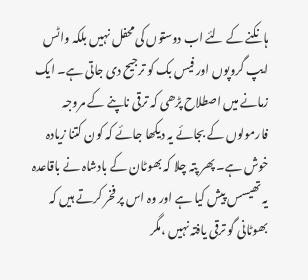ہانکنے کے لئے اب دوستوں کی محفل نہیں بلکہ واٹس ایپ گروپوں اور فیس بک کو ترجیح دی جاتی ہے۔ ایک زمانے میں اصطلاح پڑھی کہ ترقی ناپنے کے مروجہ فارمولوں کے بجائے یہ دیکھا جائے کہ کون کتنا زیادہ خوش ہے۔ پھر پتہ چلا کہ بھوٹان کے بادشاہ نے باقاعدہ یہ تھیسس پیش کیا ہے اور وہ اس پر فخر کرتے ہیں کہ بھوٹانی گو ترقی یافتہ نہیں ،مگر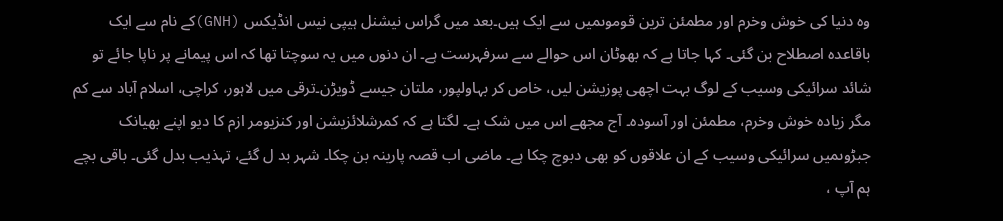وہ دنیا کی خوش وخرم اور مطمئن ترین قوموںمیں سے ایک ہیں۔بعد میں گراس نیشنل ہیپی نیس انڈیکس (GNH)کے نام سے ایک باقاعدہ اصطلاح بن گئی۔ کہا جاتا ہے کہ بھوٹان اس حوالے سے سرفہرست ہے۔ ان دنوں میں یہ سوچتا تھا کہ اس پیمانے پر ناپا جائے تو شائد سرائیکی وسیب کے لوگ بہت اچھی پوزیشن لیں، خاص کر بہاولپور، ملتان جیسے ڈویڑن۔ترقی میں لاہور، کراچی، اسلام آباد سے کم مگر زیادہ خوش وخرم، مطمئن اور آسودہ۔ آج مجھے اس میں شک ہے۔ لگتا ہے کہ کمرشلائزیشن اور کنزیومر ازم کا دیو اپنے بھیانک جبڑوںمیں سرائیکی وسیب کے ان علاقوں کو بھی دبوچ چکا ہے۔ ماضی اب قصہ پارینہ بن چکا۔ شہر بد ل گئے، تہذیب بدل گئی۔ باقی بچے ہم آپ ،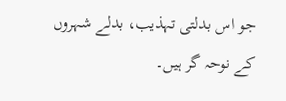جو اس بدلتی تہذیب، بدلے شہروں کے نوحہ گر ہیں۔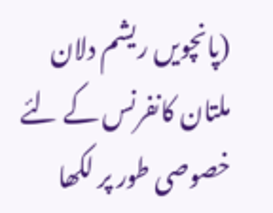(پانچویں ریشم دلان ملتان کانفرنس کے لئے خصوصی طور پر لکھا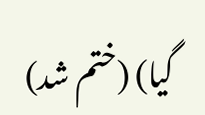گیا) (ختم شد)